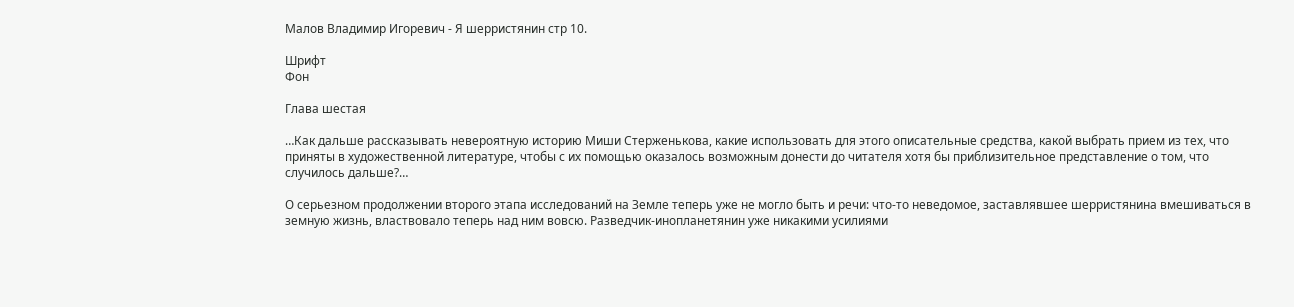Малов Владимир Игоревич - Я шерристянин стр 10.

Шрифт
Фон

Глава шестая

…Как дальше рассказывать невероятную историю Миши Стерженькова, какие использовать для этого описательные средства, какой выбрать прием из тех, что приняты в художественной литературе, чтобы с их помощью оказалось возможным донести до читателя хотя бы приблизительное представление о том, что случилось дальше?…

О серьезном продолжении второго этапа исследований на Земле теперь уже не могло быть и речи: что-то неведомое, заставлявшее шерристянина вмешиваться в земную жизнь, властвовало теперь над ним вовсю. Разведчик-инопланетянин уже никакими усилиями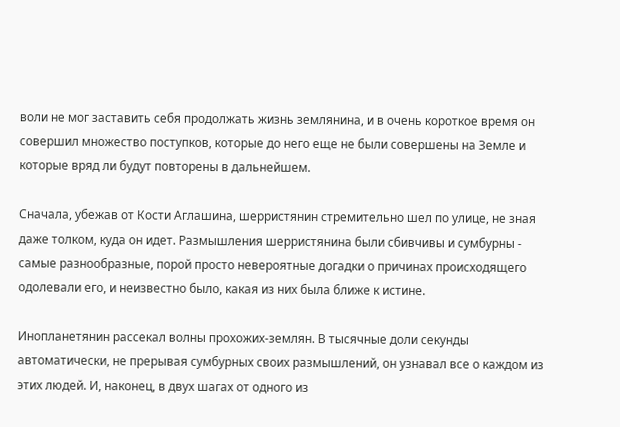воли не мог заставить себя продолжать жизнь землянина, и в очень короткое время он совершил множество поступков, которые до него еще не были совершены на Земле и которые вряд ли будут повторены в дальнейшем.

Сначала, убежав от Кости Аглашина, шерристянин стремительно шел по улице, не зная даже толком, куда он идет. Размышления шерристянина были сбивчивы и сумбурны - самые разнообразные, порой просто невероятные догадки о причинах происходящего одолевали его, и неизвестно было, какая из них была ближе к истине.

Инопланетянин рассекал волны прохожих-землян. В тысячные доли секунды автоматически, не прерывая сумбурных своих размышлений, он узнавал все о каждом из этих людей. И, наконец, в двух шагах от одного из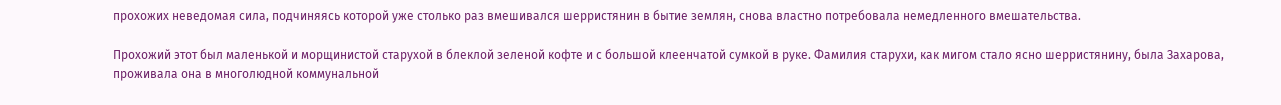прохожих неведомая сила, подчиняясь которой уже столько раз вмешивался шерристянин в бытие землян, снова властно потребовала немедленного вмешательства.

Прохожий этот был маленькой и морщинистой старухой в блеклой зеленой кофте и с большой клеенчатой сумкой в руке. Фамилия старухи, как мигом стало ясно шерристянину, была Захарова, проживала она в многолюдной коммунальной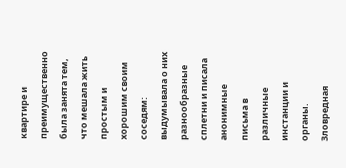квартире и преимущественно была занята тем, что мешала жить простым и хорошим своим соседям: выдумывала о них разнообразные сплетни и писала анонимные письма в различные инстанции и органы. Зловредная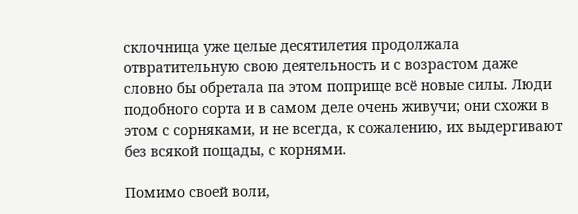склочница уже целые десятилетия продолжала отвратительную свою деятельность и с возрастом даже словно бы обретала па этом поприще всё новые силы. Люди подобного сорта и в самом деле очень живучи; они схожи в этом с сорняками, и не всегда, к сожалению, их выдергивают без всякой пощады, с корнями.

Помимо своей воли,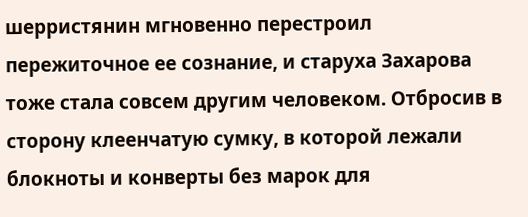шерристянин мгновенно перестроил пережиточное ее сознание, и старуха Захарова тоже стала совсем другим человеком. Отбросив в сторону клеенчатую сумку, в которой лежали блокноты и конверты без марок для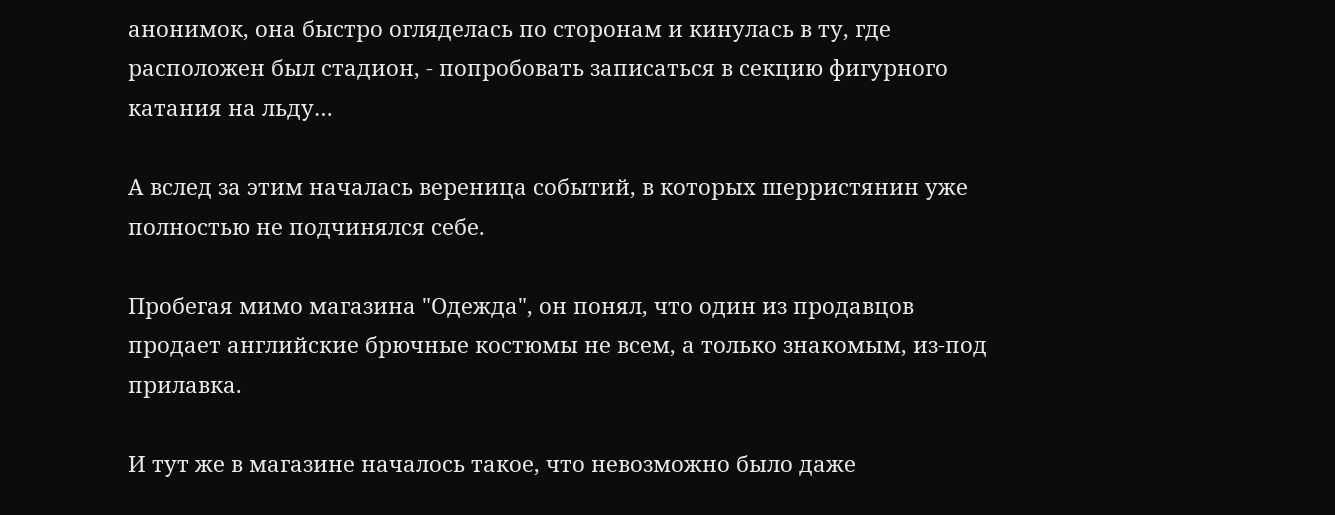анонимок, она быстро огляделась по сторонам и кинулась в ту, где расположен был стадион, - попробовать записаться в секцию фигурного катания на льду…

А вслед за этим началась вереница событий, в которых шерристянин уже полностью не подчинялся себе.

Пробегая мимо магазина "Одежда", он понял, что один из продавцов продает английские брючные костюмы не всем, а только знакомым, из-под прилавка.

И тут же в магазине началось такое, что невозможно было даже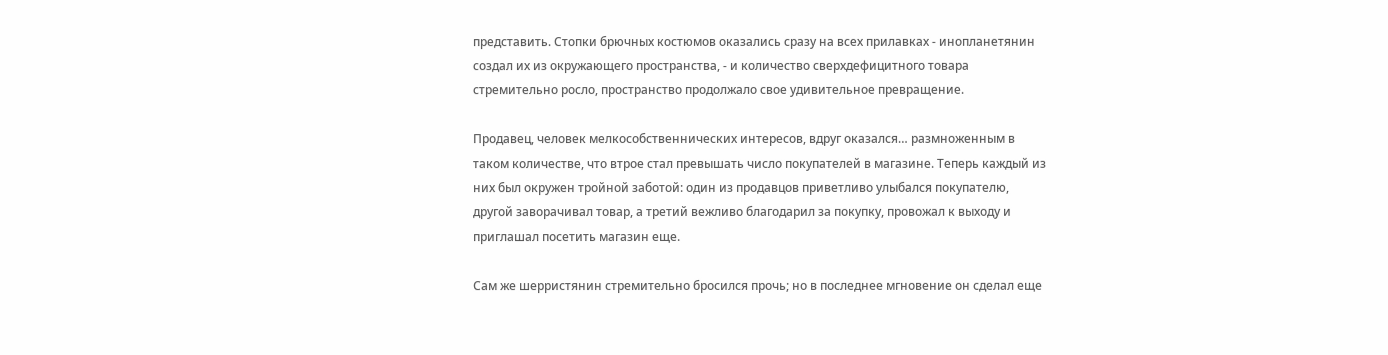представить. Стопки брючных костюмов оказались сразу на всех прилавках - инопланетянин создал их из окружающего пространства, - и количество сверхдефицитного товара стремительно росло, пространство продолжало свое удивительное превращение.

Продавец, человек мелкособственнических интересов, вдруг оказался… размноженным в таком количестве, что втрое стал превышать число покупателей в магазине. Теперь каждый из них был окружен тройной заботой: один из продавцов приветливо улыбался покупателю, другой заворачивал товар, а третий вежливо благодарил за покупку, провожал к выходу и приглашал посетить магазин еще.

Сам же шерристянин стремительно бросился прочь; но в последнее мгновение он сделал еще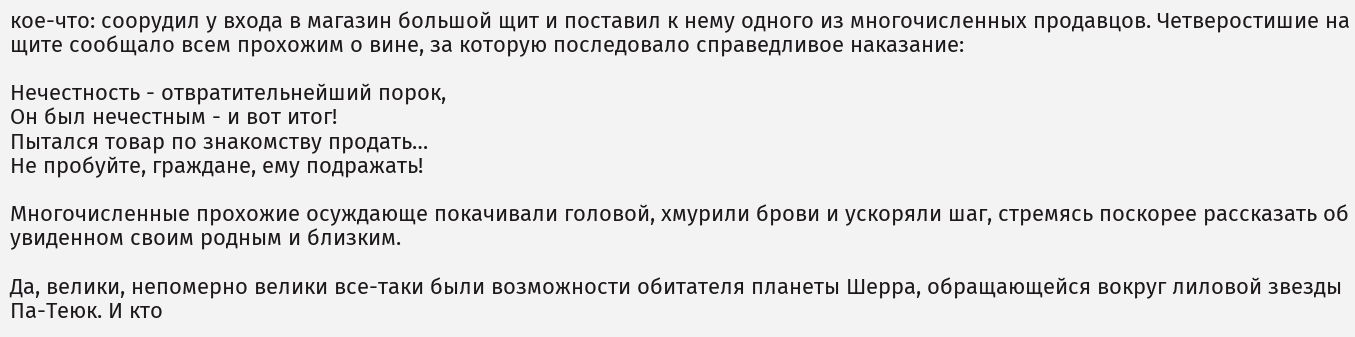кое-что: соорудил у входа в магазин большой щит и поставил к нему одного из многочисленных продавцов. Четверостишие на щите сообщало всем прохожим о вине, за которую последовало справедливое наказание:

Нечестность - отвратительнейший порок,
Он был нечестным - и вот итог!
Пытался товар по знакомству продать…
Не пробуйте, граждане, ему подражать!

Многочисленные прохожие осуждающе покачивали головой, хмурили брови и ускоряли шаг, стремясь поскорее рассказать об увиденном своим родным и близким.

Да, велики, непомерно велики все-таки были возможности обитателя планеты Шерра, обращающейся вокруг лиловой звезды Па-Теюк. И кто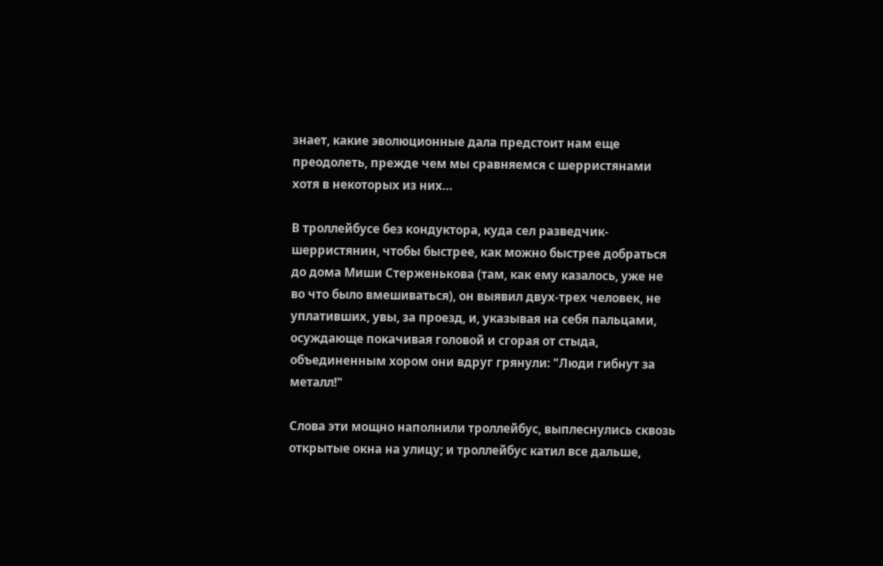знает, какие эволюционные дала предстоит нам еще преодолеть, прежде чем мы сравняемся с шерристянами хотя в некоторых из них…

В троллейбусе без кондуктора, куда сел разведчик-шерристянин, чтобы быстрее, как можно быстрее добраться до дома Миши Стерженькова (там, как ему казалось, уже не во что было вмешиваться), он выявил двух-трех человек, не уплативших, увы, за проезд, и, указывая на себя пальцами, осуждающе покачивая головой и сгорая от стыда, объединенным хором они вдруг грянули: "Люди гибнут за металл!"

Слова эти мощно наполнили троллейбус, выплеснулись сквозь открытые окна на улицу; и троллейбус катил все дальше,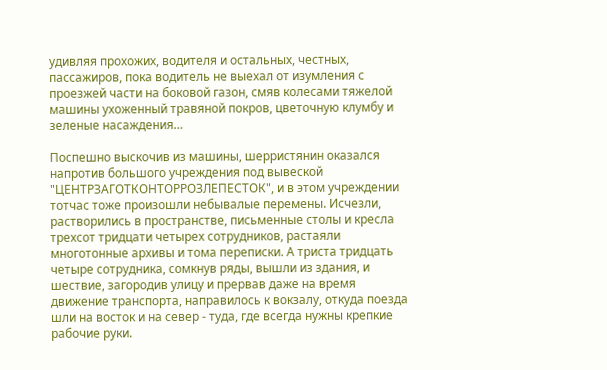удивляя прохожих, водителя и остальных, честных, пассажиров, пока водитель не выехал от изумления с проезжей части на боковой газон, смяв колесами тяжелой машины ухоженный травяной покров, цветочную клумбу и зеленые насаждения…

Поспешно выскочив из машины, шерристянин оказался напротив большого учреждения под вывеской "ЦЕНТРЗАГОТКОНТОРРОЗЛЕПЕСТОК", и в этом учреждении тотчас тоже произошли небывалые перемены. Исчезли, растворились в пространстве, письменные столы и кресла трехсот тридцати четырех сотрудников, растаяли многотонные архивы и тома переписки. А триста тридцать четыре сотрудника, сомкнув ряды, вышли из здания, и шествие, загородив улицу и прервав даже на время движение транспорта, направилось к вокзалу, откуда поезда шли на восток и на север - туда, где всегда нужны крепкие рабочие руки.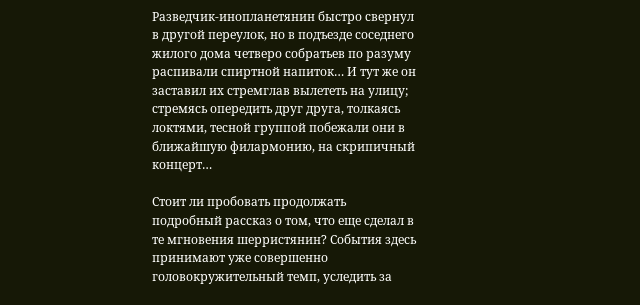Разведчик-инопланетянин быстро свернул в другой переулок, но в подъезде соседнего жилого дома четверо собратьев по разуму распивали спиртной напиток… И тут же он заставил их стремглав вылететь на улицу; стремясь опередить друг друга, толкаясь локтями, тесной группой побежали они в ближайшую филармонию, на скрипичный концерт…

Стоит ли пробовать продолжать подробный рассказ о том, что еще сделал в те мгновения шерристянин? События здесь принимают уже совершенно головокружительный темп, уследить за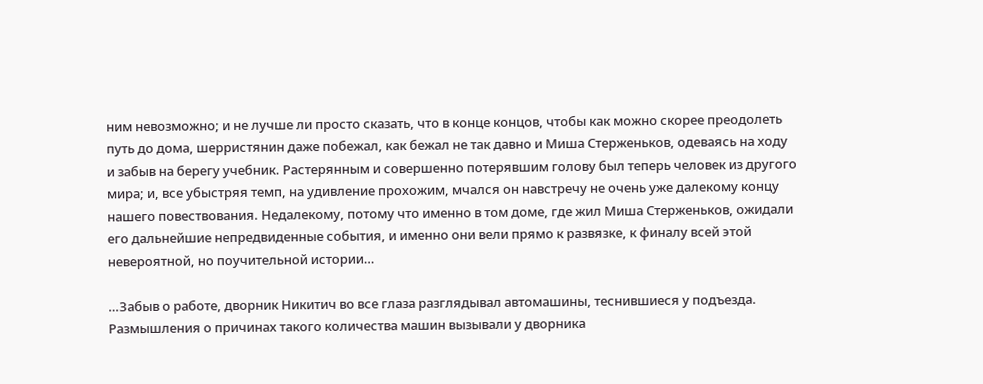ним невозможно; и не лучше ли просто сказать, что в конце концов, чтобы как можно скорее преодолеть путь до дома, шерристянин даже побежал, как бежал не так давно и Миша Стерженьков, одеваясь на ходу и забыв на берегу учебник. Растерянным и совершенно потерявшим голову был теперь человек из другого мира; и, все убыстряя темп, на удивление прохожим, мчался он навстречу не очень уже далекому концу нашего повествования. Недалекому, потому что именно в том доме, где жил Миша Стерженьков, ожидали его дальнейшие непредвиденные события, и именно они вели прямо к развязке, к финалу всей этой невероятной, но поучительной истории…

…Забыв о работе, дворник Никитич во все глаза разглядывал автомашины, теснившиеся у подъезда. Размышления о причинах такого количества машин вызывали у дворника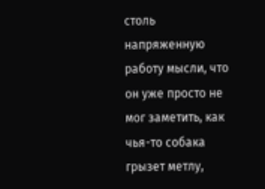столь напряженную работу мысли, что он уже просто не мог заметить, как чья-то собака грызет метлу,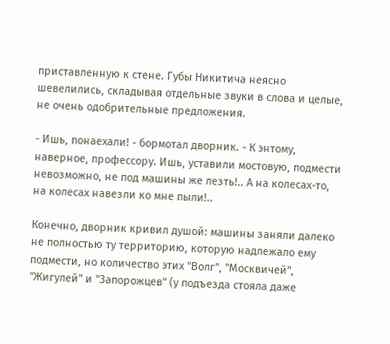приставленную к стене. Губы Никитича неясно шевелились, складывая отдельные звуки в слова и целые, не очень одобрительные предложения.

- Ишь, понаехали! - бормотал дворник. - К энтому, наверное, профессору. Ишь, уставили мостовую, подмести невозможно, не под машины же лезть!.. А на колесах-то, на колесах навезли ко мне пыли!..

Конечно, дворник кривил душой: машины заняли далеко не полностью ту территорию, которую надлежало ему подмести, но количество этих "Волг", "Москвичей", "Жигулей" и "Запорожцев" (у подъезда стояла даже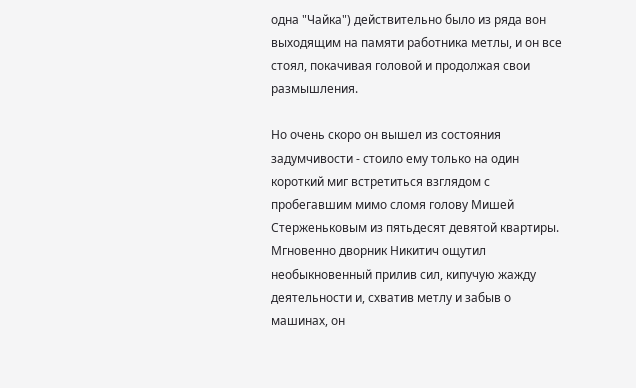одна "Чайка") действительно было из ряда вон выходящим на памяти работника метлы, и он все стоял, покачивая головой и продолжая свои размышления.

Но очень скоро он вышел из состояния задумчивости - стоило ему только на один короткий миг встретиться взглядом с пробегавшим мимо сломя голову Мишей Стерженьковым из пятьдесят девятой квартиры. Мгновенно дворник Никитич ощутил необыкновенный прилив сил, кипучую жажду деятельности и, схватив метлу и забыв о машинах, он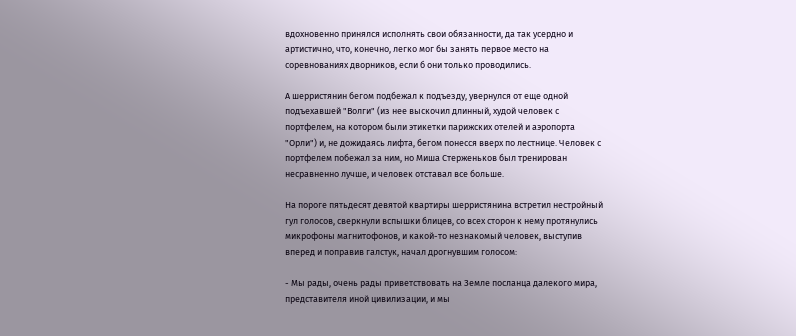вдохновенно принялся исполнять свои обязанности, да так усердно и артистично, что, конечно, легко мог бы занять первое место на соревнованиях дворников, если б они только проводились.

А шерристянин бегом подбежал к подъезду, увернулся от еще одной подъехавшей "Волги" (из нее выскочил длинный, худой человек с портфелем, на котором были этикетки парижских отелей и аэропорта "Орли") и, не дожидаясь лифта, бегом понесся вверх по лестнице. Человек с портфелем побежал за ним, но Миша Стерженьков был тренирован несравненно лучше, и человек отставал все больше.

На пороге пятьдесят девятой квартиры шерристянина встретил нестройный гул голосов, сверкнули вспышки блицев, со всех сторон к нему протянулись микрофоны магнитофонов, и какой-то незнакомый человек, выступив вперед и поправив галстук, начал дрогнувшим голосом:

- Мы рады, очень рады приветствовать на Земле посланца далекого мира, представителя иной цивилизации, и мы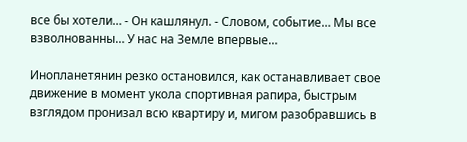все бы хотели… - Он кашлянул. - Словом, событие… Мы все взволнованны… У нас на Земле впервые…

Инопланетянин резко остановился, как останавливает свое движение в момент укола спортивная рапира, быстрым взглядом пронизал всю квартиру и, мигом разобравшись в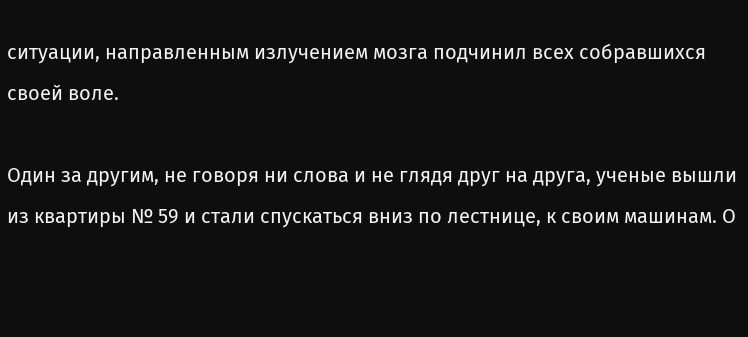ситуации, направленным излучением мозга подчинил всех собравшихся своей воле.

Один за другим, не говоря ни слова и не глядя друг на друга, ученые вышли из квартиры № 59 и стали спускаться вниз по лестнице, к своим машинам. О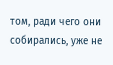том, ради чего они собирались, уже не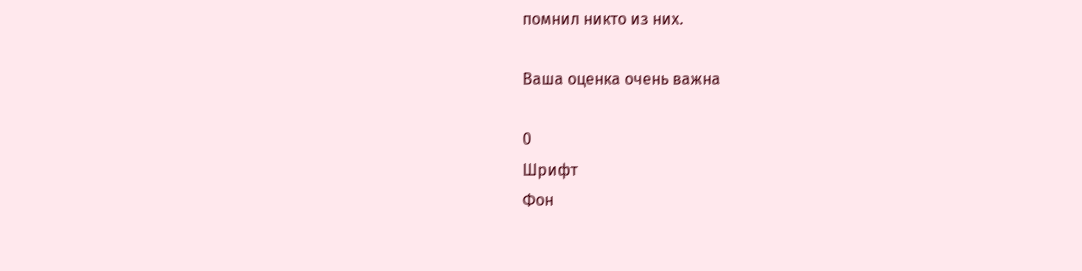помнил никто из них.

Ваша оценка очень важна

0
Шрифт
Фон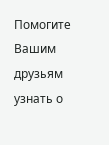Помогите Вашим друзьям узнать о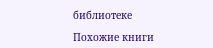библиотеке

Похожие книги